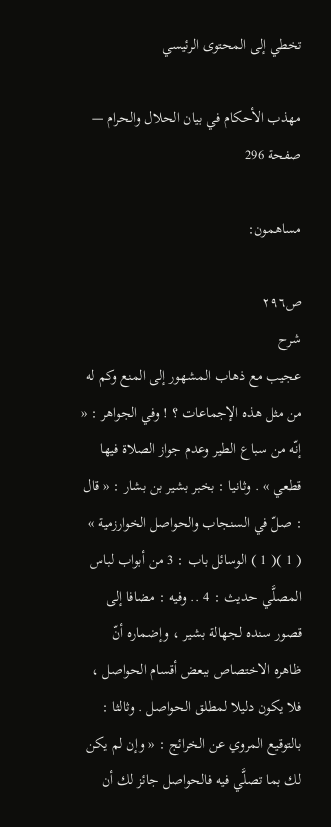تخطي إلى المحتوى الرئيسي

مهذب الأحكام في بيان الحلال والحرام — صفحة 296

مساهمون:

ص٢٩٦
شرح
عجيب مع ذهاب المشهور إلى المنع وكم له من مثل هذه الإجماعات ؟ ! وفي الجواهر : « إنّه من سباع الطير وعدم جواز الصلاة فيها قطعي » . وثانيا : بخبر بشير بن بشار : « قال : صلّ في السنجاب والحواصل الخوارزمية » ( 1 )( 1 ) الوسائل باب : 3 من أبواب لباس المصلَّي حديث : 4 .. وفيه : مضافا إلى قصور سنده لجهالة بشير ، وإضماره أنّ ظاهره الاختصاص ببعض أقسام الحواصل ، فلا يكون دليلا لمطلق الحواصل . وثالثا : بالتوقيع المروي عن الخرائج : « وإن لم يكن لك بما تصلَّي فيه فالحواصل جائز لك أن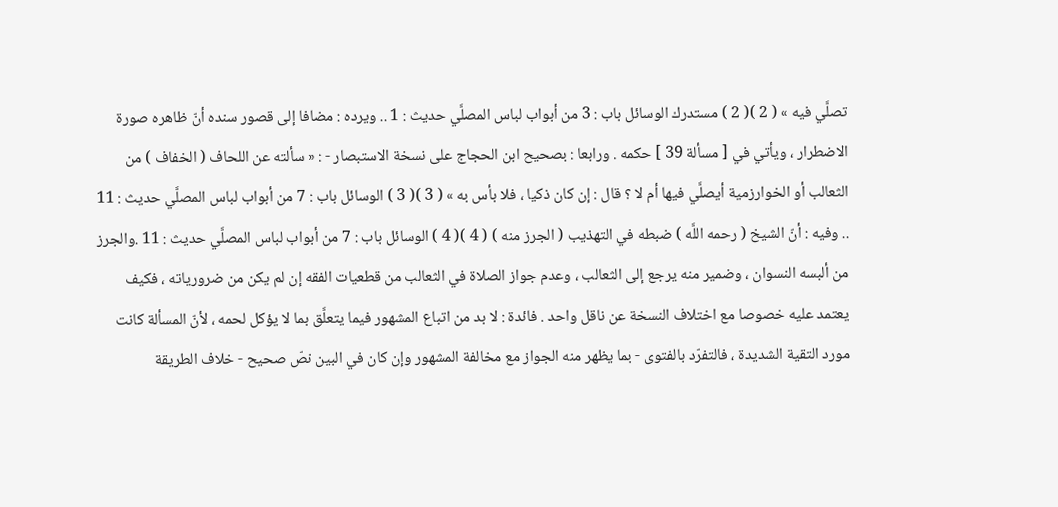تصلَّي فيه » ( 2 )( 2 ) مستدرك الوسائل باب : 3 من أبواب لباس المصلَّي حديث : 1 .. ويرده : مضافا إلى قصور سنده أنّ ظاهره صورة الاضطرار ، ويأتي في [ مسألة 39 ] حكمه . ورابعا : بصحيح ابن الحجاج على نسخة الاستبصار - : « سألته عن اللحاف ( الخفاف ) من الثعالب أو الخوارزمية أيصلَّي فيها أم لا ؟ قال : إن كان ذكيا ، فلا بأس به » ( 3 )( 3 ) الوسائل باب : 7 من أبواب لباس المصلَّي حديث : 11 .. وفيه : أنّ الشيخ ( رحمه اللَّه ) ضبطه في التهذيب ( الجرز منه ) ( 4 )( 4 ) الوسائل باب : 7 من أبواب لباس المصلَّي حديث : 11 .والجرز من ألبسه النسوان ، وضمير منه يرجع إلى الثعالب ، وعدم جواز الصلاة في الثعالب من قطعيات الفقه إن لم يكن من ضرورياته ، فكيف يعتمد عليه خصوصا مع اختلاف النسخة عن ناقل واحد . فائدة : لا بد من اتباع المشهور فيما يتعلَّق بما لا يؤكل لحمه ، لأنّ المسألة كانت مورد التقية الشديدة ، فالتفرّد بالفتوى - بما يظهر منه الجواز مع مخالفة المشهور وإن كان في البين نصّ صحيح - خلاف الطريقة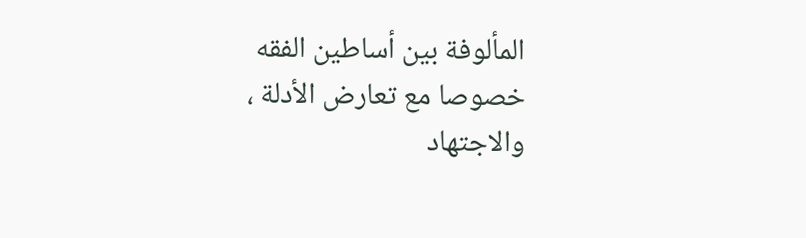المألوفة بين أساطين الفقه خصوصا مع تعارض الأدلة ، والاجتهاد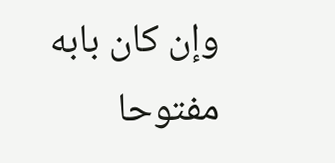وإن كان بابه مفتوحا